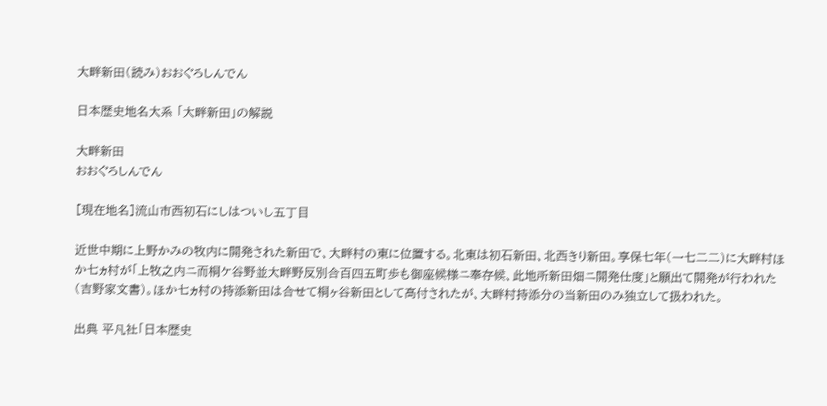大畔新田(読み)おおぐろしんでん

日本歴史地名大系 「大畔新田」の解説

大畔新田
おおぐろしんでん

[現在地名]流山市西初石にしはついし五丁目

近世中期に上野かみの牧内に開発された新田で、大畔村の東に位置する。北東は初石新田、北西きり新田。享保七年(一七二二)に大畔村ほか七ヵ村が「上牧之内ニ而桐ケ谷野並大畔野反別合百四五町歩も御座候様ニ奉存候、此地所新田畑ニ開発仕度」と願出て開発が行われた(吉野家文書)。ほか七ヵ村の持添新田は合せて桐ヶ谷新田として高付されたが、大畔村持添分の当新田のみ独立して扱われた。

出典 平凡社「日本歴史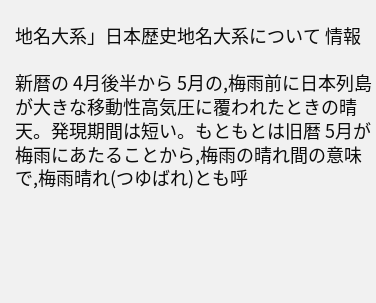地名大系」日本歴史地名大系について 情報

新暦の 4月後半から 5月の,梅雨前に日本列島が大きな移動性高気圧に覆われたときの晴天。発現期間は短い。もともとは旧暦 5月が梅雨にあたることから,梅雨の晴れ間の意味で,梅雨晴れ(つゆばれ)とも呼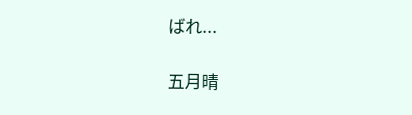ばれ...

五月晴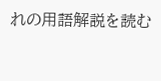れの用語解説を読む